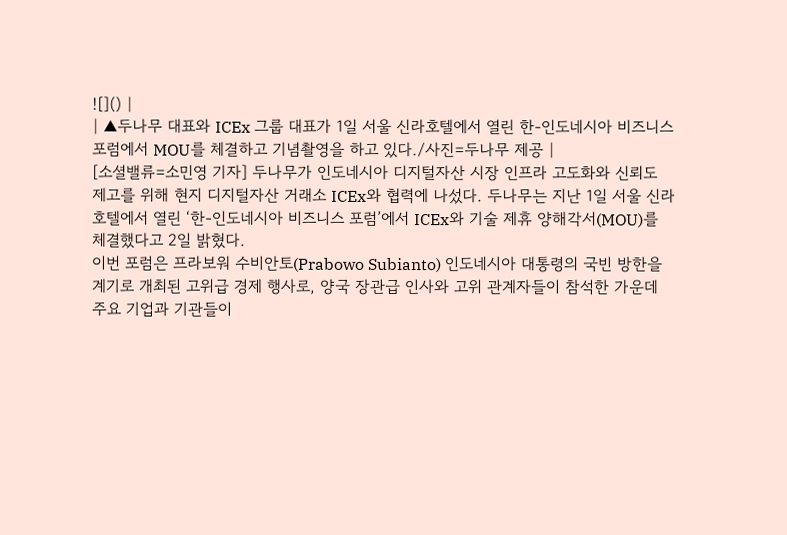![]() |
| ▲두나무 대표와 ICEx 그룹 대표가 1일 서울 신라호텔에서 열린 한-인도네시아 비즈니스 포럼에서 MOU를 체결하고 기념촬영을 하고 있다./사진=두나무 제공 |
[소셜밸류=소민영 기자] 두나무가 인도네시아 디지털자산 시장 인프라 고도화와 신뢰도 제고를 위해 현지 디지털자산 거래소 ICEx와 협력에 나섰다. 두나무는 지난 1일 서울 신라호텔에서 열린 ‘한-인도네시아 비즈니스 포럼’에서 ICEx와 기술 제휴 양해각서(MOU)를 체결했다고 2일 밝혔다.
이번 포럼은 프라보워 수비안토(Prabowo Subianto) 인도네시아 대통령의 국빈 방한을 계기로 개최된 고위급 경제 행사로, 양국 장관급 인사와 고위 관계자들이 참석한 가운데 주요 기업과 기관들이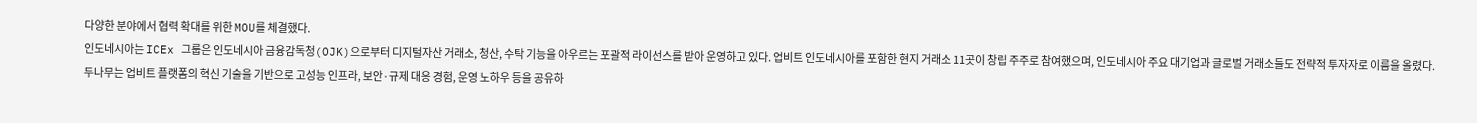다양한 분야에서 협력 확대를 위한 MOU를 체결했다.
인도네시아는 ICEx 그룹은 인도네시아 금융감독청(OJK)으로부터 디지털자산 거래소, 청산, 수탁 기능을 아우르는 포괄적 라이선스를 받아 운영하고 있다. 업비트 인도네시아를 포함한 현지 거래소 11곳이 창립 주주로 참여했으며, 인도네시아 주요 대기업과 글로벌 거래소들도 전략적 투자자로 이름을 올렸다.
두나무는 업비트 플랫폼의 혁신 기술을 기반으로 고성능 인프라, 보안·규제 대응 경험, 운영 노하우 등을 공유하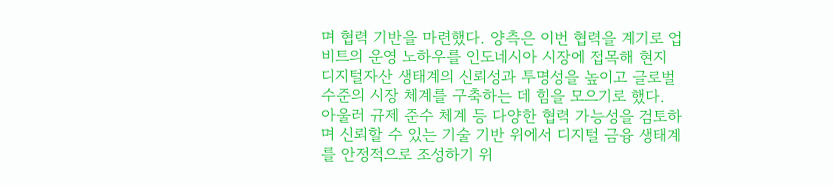며 협력 기반을 마련했다. 양측은 이번 협력을 계기로 업비트의 운영 노하우를 인도네시아 시장에 접목해 현지 디지털자산 생태계의 신뢰성과 투명성을 높이고 글로벌 수준의 시장 체계를 구축하는 데 힘을 모으기로 했다. 아울러 규제 준수 체계 등 다양한 협력 가능성을 검토하며 신뢰할 수 있는 기술 기반 위에서 디지털 금융 생태계를 안정적으로 조성하기 위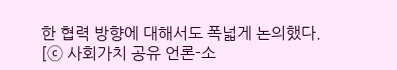한 협력 방향에 대해서도 폭넓게 논의했다.
[ⓒ 사회가치 공유 언론-소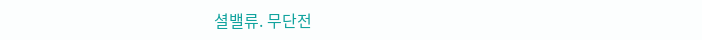셜밸류. 무단전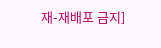재-재배포 금지]